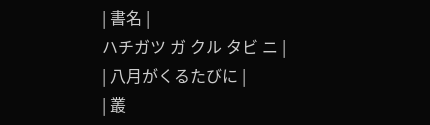| 書名 |
ハチガツ ガ クル タビ ニ |
| 八月がくるたびに |
| 叢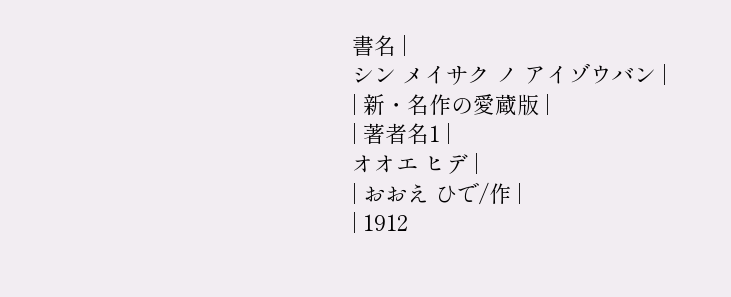書名 |
シン メイサク ノ アイゾウバン |
| 新・名作の愛蔵版 |
| 著者名1 |
オオエ ヒデ |
| おおえ ひで/作 |
| 1912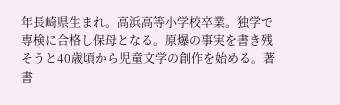年長崎県生まれ。高浜高等小学校卒業。独学で専検に合格し保母となる。原爆の事実を書き残そうと40歳頃から児童文学の創作を始める。著書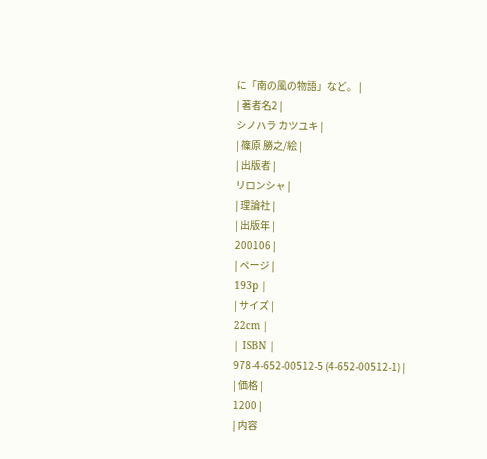に「南の風の物語」など。 |
| 著者名2 |
シノハラ カツユキ |
| 篠原 勝之/絵 |
| 出版者 |
リロンシャ |
| 理論社 |
| 出版年 |
200106 |
| ページ |
193p |
| サイズ |
22cm |
| ISBN |
978-4-652-00512-5 (4-652-00512-1) |
| 価格 |
1200 |
| 内容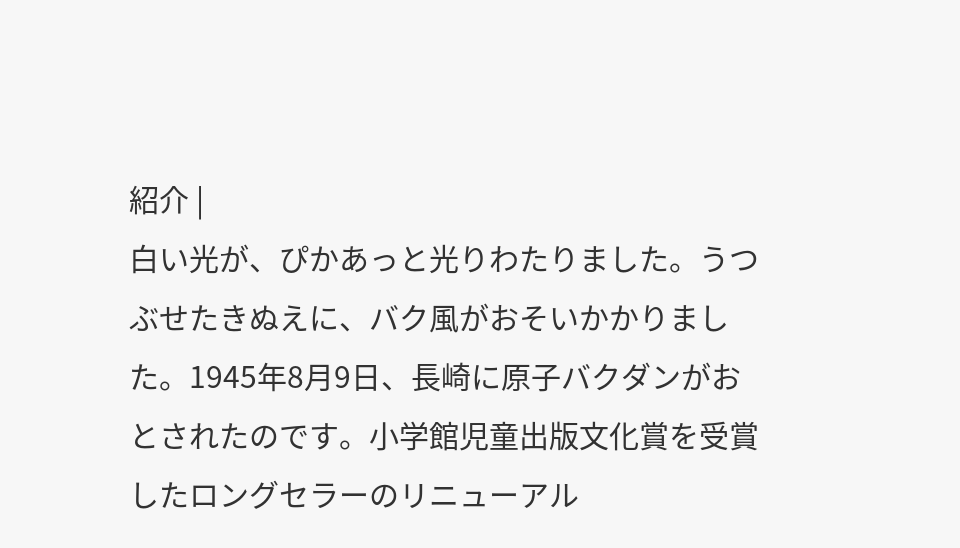紹介 |
白い光が、ぴかあっと光りわたりました。うつぶせたきぬえに、バク風がおそいかかりました。1945年8月9日、長崎に原子バクダンがおとされたのです。小学館児童出版文化賞を受賞したロングセラーのリニューアル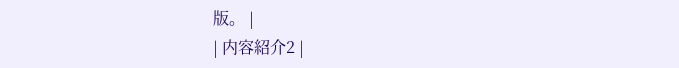版。 |
| 内容紹介2 |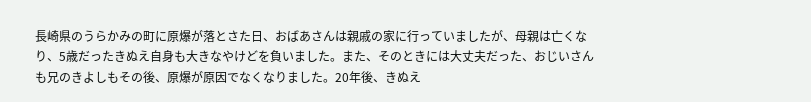長崎県のうらかみの町に原爆が落とさた日、おばあさんは親戚の家に行っていましたが、母親は亡くなり、5歳だったきぬえ自身も大きなやけどを負いました。また、そのときには大丈夫だった、おじいさんも兄のきよしもその後、原爆が原因でなくなりました。20年後、きぬえ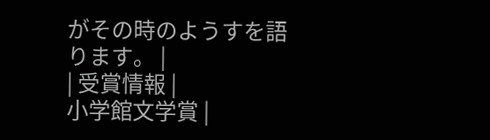がその時のようすを語ります。 |
| 受賞情報 |
小学館文学賞 |